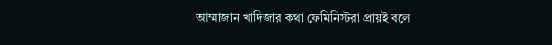আম্মাজান খাদিজার কথা ফেমিনিস্টরা প্রায়ই বলে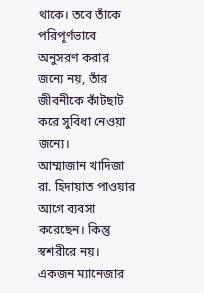থাকে। তবে তাঁকে পরিপূর্ণভাবে অনুসরণ করার জন্যে নয়, তাঁর জীবনীকে কাঁটছাট করে সুবিধা নেওয়া জন্যে।
আম্মাজান খাদিজা রা. হিদায়াত পাওয়ার আগে ব্যবসা করেছেন। কিন্তু স্বশরীরে নয়। একজন ম্যানেজার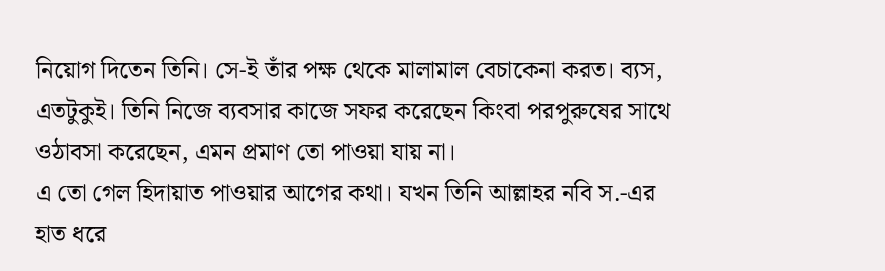নিয়োগ দিতেন তিনি। সে-ই তাঁর পক্ষ থেকে মালামাল বেচাকেনা করত। ব্যস, এতটুকুই। তিনি নিজে ব্যবসার কাজে সফর করেছেন কিংবা পরপুরুষের সাথে ওঠাবসা করেছেন, এমন প্রমাণ তো পাওয়া যায় না।
এ তো গেল হিদায়াত পাওয়ার আগের কথা। যখন তিনি আল্লাহর নবি স.-এর হাত ধরে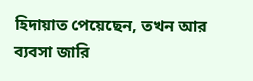হিদায়াত পেয়েছেন, তখন আর ব্যবসা জারি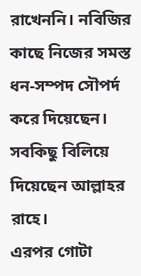রাখেননি। নবিজির কাছে নিজের সমস্ত ধন-সম্পদ সৌপর্দ করে দিয়েছেন। সবকিছু বিলিয়ে দিয়েছেন আল্লাহর রাহে।
এরপর গোটা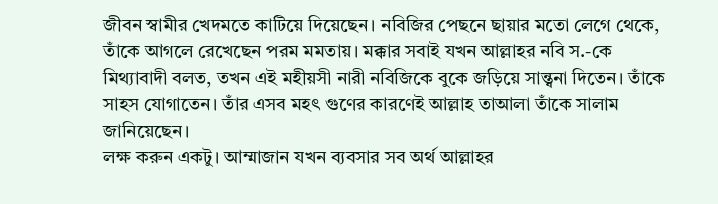জীবন স্বামীর খেদমতে কাটিয়ে দিয়েছেন। নবিজির পেছনে ছায়ার মতো লেগে থেকে, তাঁকে আগলে রেখেছেন পরম মমতায়। মক্কার সবাই যখন আল্লাহর নবি স.-কে মিথ্যাবাদী বলত, তখন এই মহীয়সী নারী নবিজিকে বুকে জড়িয়ে সান্ত্বনা দিতেন। তাঁকে সাহস যোগাতেন। তাঁর এসব মহৎ গুণের কারণেই আল্লাহ তাআলা তাঁকে সালাম জানিয়েছেন।
লক্ষ করুন একটু। আম্মাজান যখন ব্যবসার সব অর্থ আল্লাহর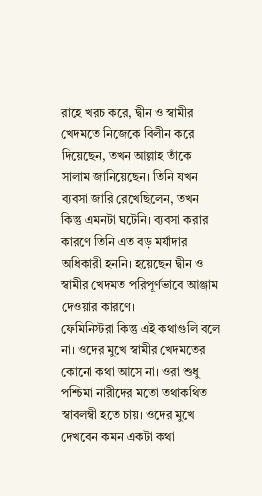রাহে খরচ করে, দ্বীন ও স্বামীর খেদমতে নিজেকে বিলীন করে দিয়েছেন, তখন আল্লাহ তাঁকে সালাম জানিয়েছেন। তিনি যখন ব্যবসা জারি রেখেছিলেন, তখন কিন্তু এমনটা ঘটেনি। ব্যবসা করার কারণে তিনি এত বড় মর্যাদার অধিকারী হননি। হয়েছেন দ্বীন ও স্বামীর খেদমত পরিপূর্ণভাবে আঞ্জাম দেওয়ার কারণে।
ফেমিনিস্টরা কিন্তু এই কথাগুলি বলে না। ওদের মুখে স্বামীর খেদমতের কোনো কথা আসে না। ওরা শুধু পশ্চিমা নারীদের মতো তথাকথিত স্বাবলম্বী হতে চায়। ওদের মুখে দেখবেন কমন একটা কথা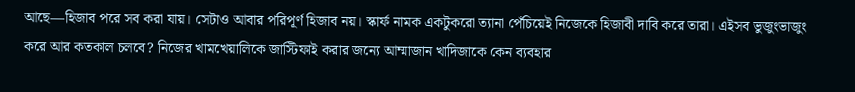আছে—হিজাব পরে সব করা যায়। সেটাও আবার পরিপূর্ণ হিজাব নয়। স্কার্ফ নামক একটুকরো ত্যানা পেঁচিয়েই নিজেকে হিজাবী দাবি করে তারা। এইসব ভুজুংভাজুং করে আর কতকাল চলবে? নিজের খামখেয়ালিকে জাস্টিফাই করার জন্যে আম্মাজান খাদিজাকে কেন ব্যবহার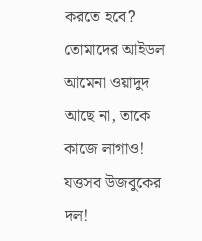করতে হবে? তোমাদের আইডল আমেনা ওয়াদুদ আছে না, তাকে কাজে লাগাও! যত্তসব উজবুকের দল!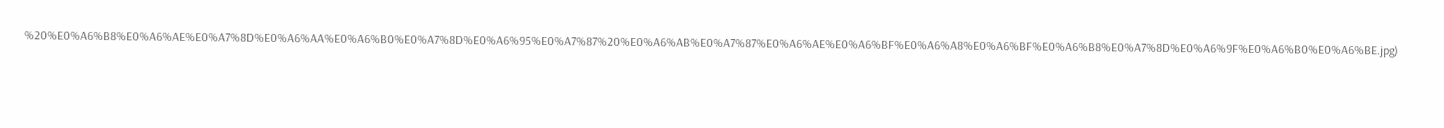%20%E0%A6%B8%E0%A6%AE%E0%A7%8D%E0%A6%AA%E0%A6%B0%E0%A7%8D%E0%A6%95%E0%A7%87%20%E0%A6%AB%E0%A7%87%E0%A6%AE%E0%A6%BF%E0%A6%A8%E0%A6%BF%E0%A6%B8%E0%A7%8D%E0%A6%9F%E0%A6%B0%E0%A6%BE.jpg)